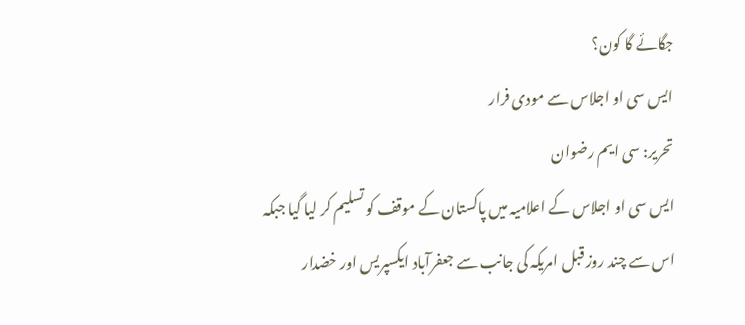جگائے گا کون؟
ایس سی او اجلاس سے مودی فرار
تحریر: سی ایم رضوان
ایس سی او اجلاس کے اعلامیہ میں پاکستان کے موقف کو تسلیم کر لیا گیا جبکہ اس سے چند روز قبل امریکہ کی جانب سے جعفرآباد ایکسپریس اور خضدار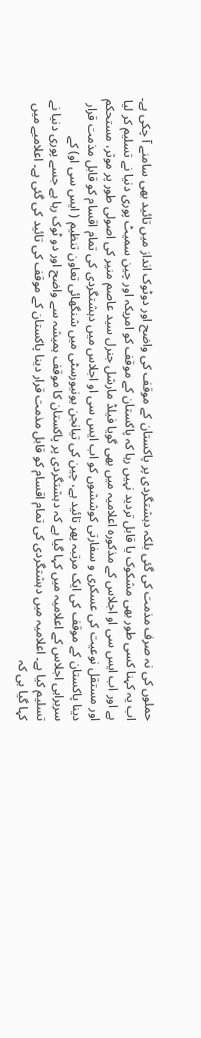حملوں کی نہ صرف مذمت کی گئی بلکہ دہشتگردی پر پاکستان کے موقف کی واضح اور دوٹوک انداز میں تائید بھی سامنے آ چکی ہے۔ اب یہ کہنا کسی طور بھی مشکوک یا قابل تردید نہیں رہا کہ پاکستان کے موقف کو امریکہ اور چین سمیٹ پوری دنیا نے تسلیم کر لیا ہے اور اب ایس سی او اجلاس کے مذکورہ اعلامیہ میں بھی گویا فیلڈ مارشل جنرل سید عاصم منیر کی اصولی طور پر موثر، مستحکم اور مستقل نوعیت کی عسکری و سفارتی کوششوں کو اب ایس سی او اجلاس میں دہشتگردی کی تمام اقسام کو قابل مذمت قرار دینا پاکستان کے موقف کی ایک مرتبہ پھر تائید ہے، چین کی تیانجن یونیورسٹی میں شنگھائی تعاون تنظیم ( ایس سی او) کے سربراہی اجلاس کے اعلامیہ میں کہا گیا ہے کہ دہشتگردی پر پاکستان کا موقف ہمیشہ سے واضح اور دو ٹوک رہا ہے جسے پوری دنیا نے تسلیم کیا ہے۔ اعلامیہ میں دہشتگردی کی تمام اقسام کو قابل مذمت قرار دینا پاکستان کے موقف کی تائید کی گئی ہے۔ اعلامیے میں کہا گیا ہی کہ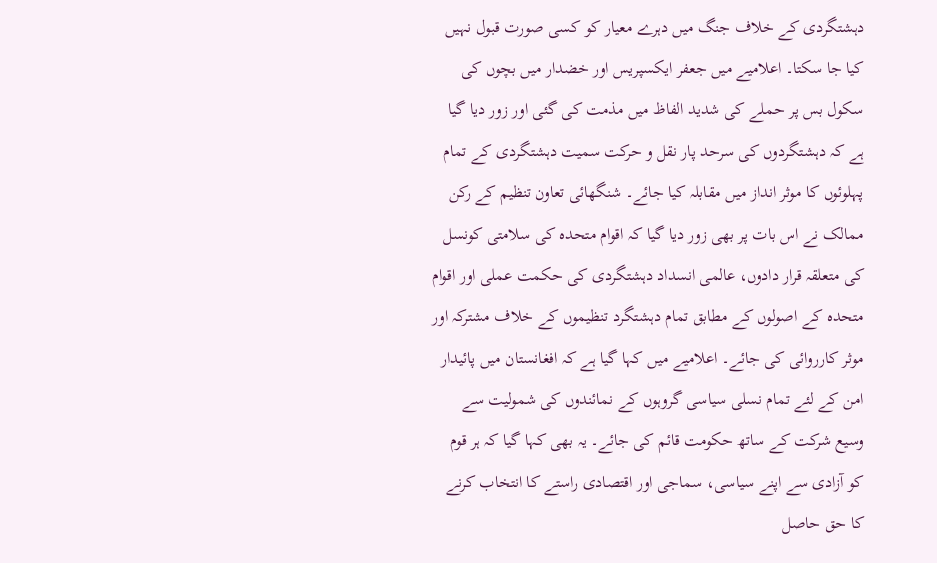دہشتگردی کے خلاف جنگ میں دہرے معیار کو کسی صورت قبول نہیں کیا جا سکتا۔ اعلامیے میں جعفر ایکسپریس اور خضدار میں بچوں کی سکول بس پر حملے کی شدید الفاظ میں مذمت کی گئی اور زور دیا گیا ہے کہ دہشتگردوں کی سرحد پار نقل و حرکت سمیت دہشتگردی کے تمام پہلوئوں کا موثر انداز میں مقابلہ کیا جائے۔ شنگھائی تعاون تنظیم کے رکن ممالک نے اس بات پر بھی زور دیا گیا کہ اقوام متحدہ کی سلامتی کونسل کی متعلقہ قرار دادوں، عالمی انسداد دہشتگردی کی حکمت عملی اور اقوام متحدہ کے اصولوں کے مطابق تمام دہشتگرد تنظیموں کے خلاف مشترکہ اور موثر کارروائی کی جائے۔ اعلامیے میں کہا گیا ہے کہ افغانستان میں پائیدار امن کے لئے تمام نسلی سیاسی گروہوں کے نمائندوں کی شمولیت سے وسیع شرکت کے ساتھ حکومت قائم کی جائے۔ یہ بھی کہا گیا کہ ہر قوم کو آزادی سے اپنے سیاسی، سماجی اور اقتصادی راستے کا انتخاب کرنے کا حق حاصل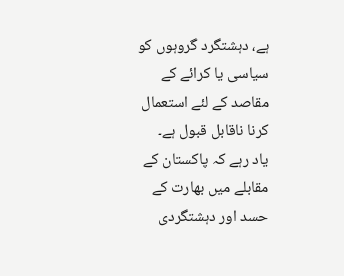ہے، دہشتگرد گروہوں کو سیاسی یا کرائے کے مقاصد کے لئے استعمال کرنا ناقابل قبول ہے۔
یاد رہے کہ پاکستان کے مقابلے میں بھارت کے حسد اور دہشتگردی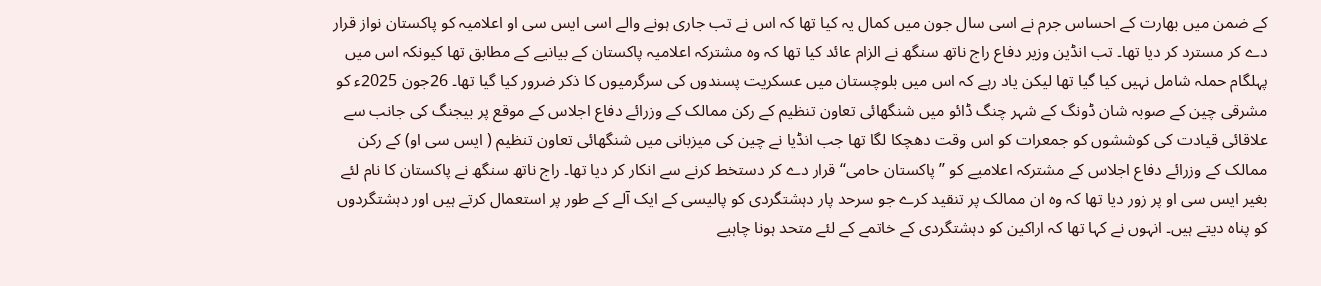کے ضمن میں بھارت کے احساس جرم نے اسی سال جون میں کمال یہ کیا تھا کہ اس نے تب جاری ہونے والے اسی ایس سی او اعلامیہ کو پاکستان نواز قرار دے کر مسترد کر دیا تھا۔ تب انڈین وزیر دفاع راج ناتھ سنگھ نے الزام عائد کیا تھا کہ وہ مشترکہ اعلامیہ پاکستان کے بیانیے کے مطابق تھا کیونکہ اس میں پہلگام حملہ شامل نہیں کیا گیا تھا لیکن یاد رہے کہ اس میں بلوچستان میں عسکریت پسندوں کی سرگرمیوں کا ذکر ضرور کیا گیا تھا۔ 26جون 2025ء کو مشرقی چین کے صوبہ شان ڈونگ کے شہر چنگ ڈائو میں شنگھائی تعاون تنظیم کے رکن ممالک کے وزرائے دفاع اجلاس کے موقع پر بیجنگ کی جانب سے علاقائی قیادت کی کوششوں کو جمعرات کو اس وقت دھچکا لگا تھا جب انڈیا نے چین کی میزبانی میں شنگھائی تعاون تنظیم ( ایس سی او) کے رکن ممالک کے وزرائے دفاع اجلاس کے مشترکہ اعلامیے کو ’’ پاکستان حامی‘‘ قرار دے کر دستخط کرنے سے انکار کر دیا تھا۔ راج ناتھ سنگھ نے پاکستان کا نام لئے بغیر ایس سی او پر زور دیا تھا کہ وہ ان ممالک پر تنقید کرے جو سرحد پار دہشتگردی کو پالیسی کے ایک آلے کے طور پر استعمال کرتے ہیں اور دہشتگردوں کو پناہ دیتے ہیں۔ انہوں نے کہا تھا کہ اراکین کو دہشتگردی کے خاتمے کے لئے متحد ہونا چاہیے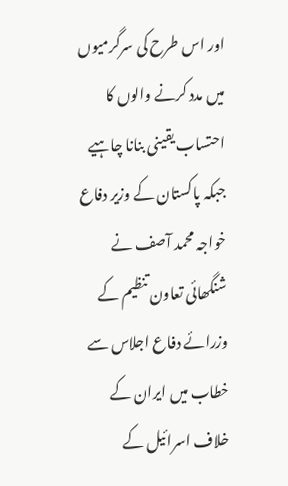اور اس طرح کی سرگرمیوں میں مدد کرنے والوں کا احتساب یقینی بنانا چاہیے جبکہ پاکستان کے وزیر دفاع خواجہ محمد آصف نے شنگھائی تعاون تنظیم کے وزرائے دفاع اجلاس سے خطاب میں ایران کے خلاف اسرائیل کے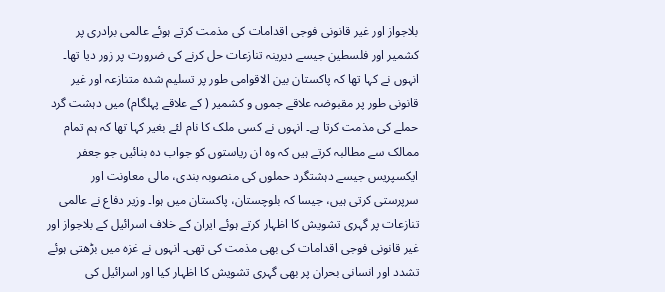بلاجواز اور غیر قانونی فوجی اقدامات کی مذمت کرتے ہوئے عالمی برادری پر کشمیر اور فلسطین جیسے دیرینہ تنازعات حل کرنے کی ضرورت پر زور دیا تھا۔ انہوں نے کہا تھا کہ پاکستان بین الاقوامی طور پر تسلیم شدہ متنازعہ اور غیر قانونی طور پر مقبوضہ علاقے جموں و کشمیر ( کے علاقے پہلگام) میں دہشت گرد حملے کی مذمت کرتا ہے۔ انہوں نے کسی ملک کا نام لئے بغیر کہا تھا کہ ہم تمام ممالک سے مطالبہ کرتے ہیں کہ وہ ان ریاستوں کو جواب دہ بنائیں جو جعفر ایکسپریس جیسے دہشتگرد حملوں کی منصوبہ بندی، مالی معاونت اور سرپرستی کرتی ہیں، جیسا کہ بلوچستان، پاکستان میں ہوا۔ وزیر دفاع نے عالمی تنازعات پر گہری تشویش کا اظہار کرتے ہوئے ایران کے خلاف اسرائیل کے بلاجواز اور غیر قانونی فوجی اقدامات کی بھی مذمت کی تھی۔ انہوں نے غزہ میں بڑھتی ہوئے تشدد اور انسانی بحران پر بھی گہری تشویش کا اظہار کیا اور اسرائیل کی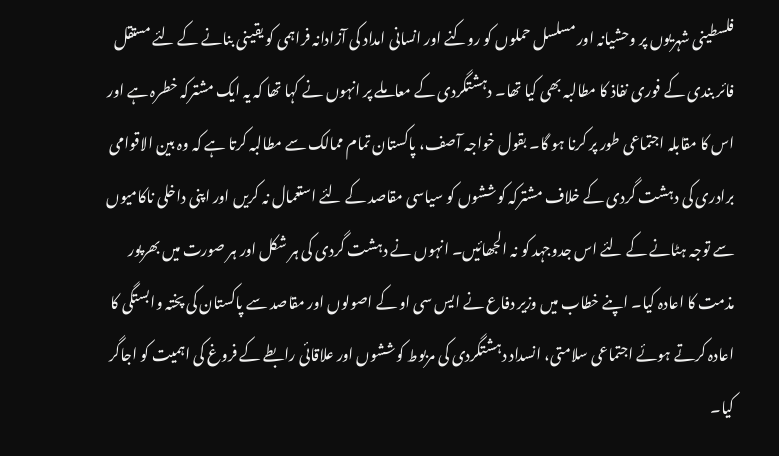فلسطینی شہریوں پر وحشیانہ اور مسلسل حملوں کو روکنے اور انسانی امداد کی آزادانہ فراہمی کو یقینی بنانے کے لئے مستقل فائر بندی کے فوری نفاذ کا مطالبہ بھی کیا تھا۔ دہشتگردی کے معاملے پر انہوں نے کہا تھا کہ یہ ایک مشترکہ خطرہ ہے اور اس کا مقابلہ اجتماعی طور پر کرنا ہو گا۔ بقول خواجہ آصف، پاکستان تمام ممالک سے مطالبہ کرتا ہے کہ وہ بین الاقوامی برادری کی دہشت گردی کے خلاف مشترکہ کوششوں کو سیاسی مقاصد کے لئے استعمال نہ کریں اور اپنی داخلی ناکامیوں سے توجہ ہٹانے کے لئے اس جدوجہد کو نہ الجھائیں۔ انہوں نے دہشت گردی کی ہر شکل اور ہر صورت میں بھرپور مذمت کا اعادہ کیا۔ اپنے خطاب میں وزیر دفاع نے ایس سی او کے اصولوں اور مقاصد سے پاکستان کی پختہ وابستگی کا اعادہ کرتے ہوئے اجتماعی سلامتی، انسداد دہشتگردی کی مربوط کوششوں اور علاقائی رابطے کے فروغ کی اہمیت کو اجاگر کیا۔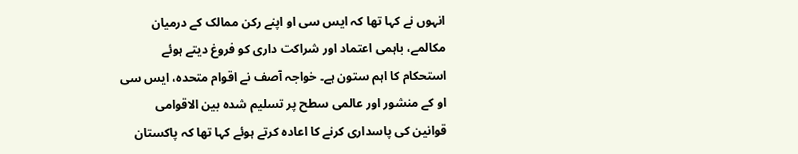انہوں نے کہا تھا کہ ایس سی او اپنے رکن ممالک کے درمیان مکالمے، باہمی اعتماد اور شراکت داری کو فروغ دیتے ہوئے استحکام کا اہم ستون ہے۔ خواجہ آصف نے اقوام متحدہ، ایس سی او کے منشور اور عالمی سطح پر تسلیم شدہ بین الاقوامی قوانین کی پاسداری کرنے کا اعادہ کرتے ہوئے کہا تھا کہ پاکستان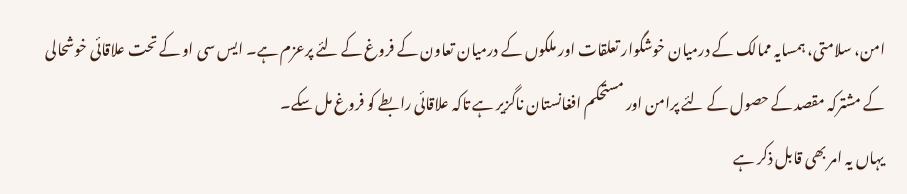امن، سلامتی، ہمسایہ ممالک کے درمیان خوشگوار تعلقات اور ملکوں کے درمیان تعاون کے فروغ کے لئے پرعزم ہے۔ ایس سی او کے تحت علاقائی خوشحالی کے مشترکہ مقصد کے حصول کے لئے پرامن اور مستحکم افغانستان ناگزیر ہے تاکہ علاقائی رابطے کو فروغ مل سکے۔
یہاں یہ امر بھی قابل ذکر ہے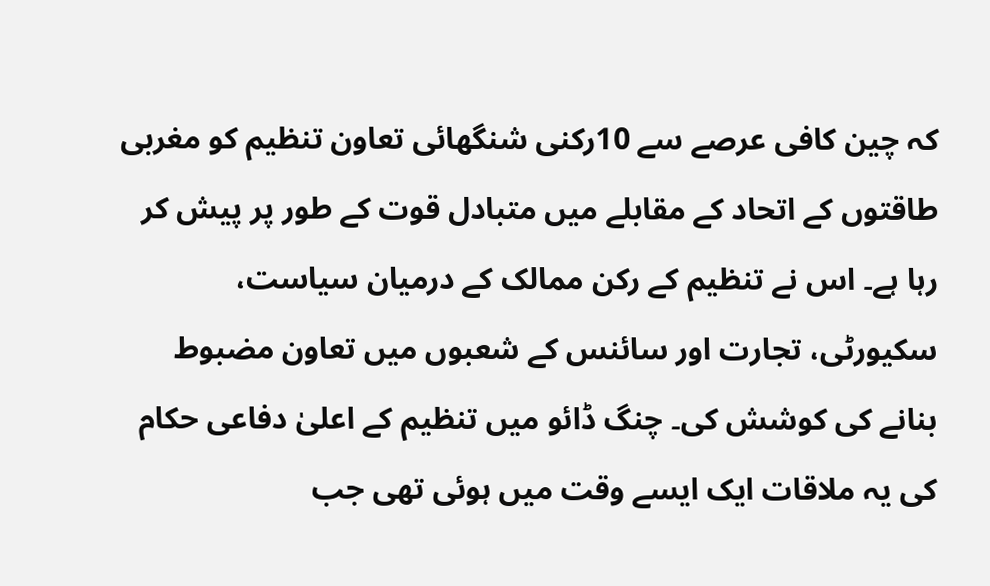کہ چین کافی عرصے سے 10رکنی شنگھائی تعاون تنظیم کو مغربی طاقتوں کے اتحاد کے مقابلے میں متبادل قوت کے طور پر پیش کر رہا ہے۔ اس نے تنظیم کے رکن ممالک کے درمیان سیاست، سکیورٹی، تجارت اور سائنس کے شعبوں میں تعاون مضبوط بنانے کی کوشش کی۔ چنگ ڈائو میں تنظیم کے اعلیٰ دفاعی حکام کی یہ ملاقات ایک ایسے وقت میں ہوئی تھی جب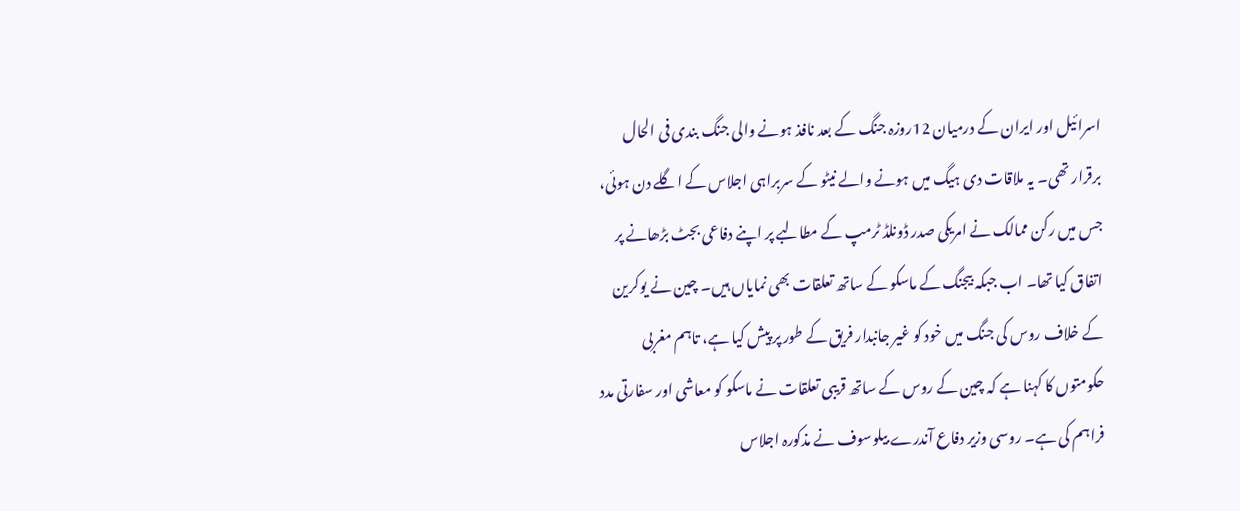اسرائیل اور ایران کے درمیان 12روزہ جنگ کے بعد نافذ ہونے والی جنگ بندی فی الحال برقرار تھی۔ یہ ملاقات دی ہیگ میں ہونے والے نیٹو کے سربراہی اجلاس کے اگلے دن ہوئی، جس میں رکن ممالک نے امریکی صدر ڈونلڈ ٹرمپ کے مطالبے پر اپنے دفاعی بجٹ بڑھانے پر اتفاق کیا تھا۔ اب جبکہ بیجنگ کے ماسکو کے ساتھ تعلقات بھی نمایاں ہیں۔ چین نے یوکرین کے خلاف روس کی جنگ میں خود کو غیر جانبدار فریق کے طور پر پیش کیا ہے، تاہم مغربی حکومتوں کا کہنا ہے کہ چین کے روس کے ساتھ قریبی تعلقات نے ماسکو کو معاشی اور سفارتی مدد فراہم کی ہے۔ روسی وزیر دفاع آندرے بیلوسوف نے مذکورہ اجلاس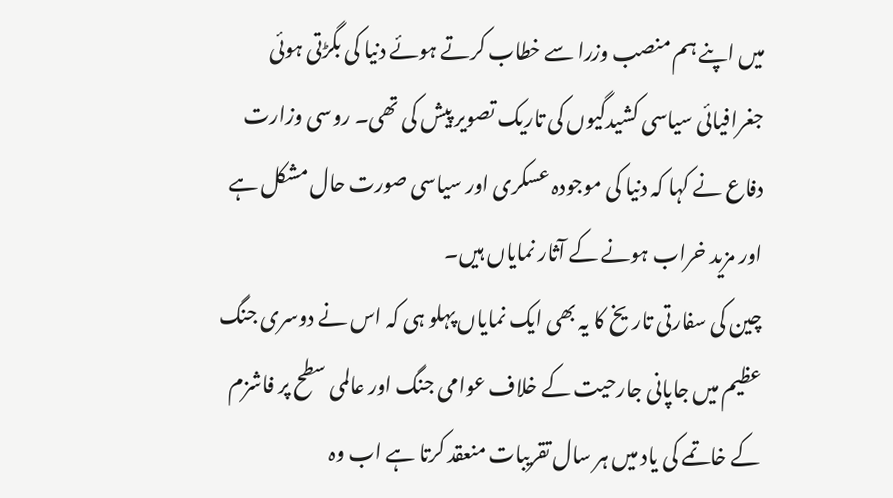میں اپنے ہم منصب وزرا سے خطاب کرتے ہوئے دنیا کی بگڑتی ہوئی جغرافیائی سیاسی کشیدگیوں کی تاریک تصویر پیش کی تھی۔ روسی وزارت دفاع نے کہا کہ دنیا کی موجودہ عسکری اور سیاسی صورت حال مشکل ہے اور مزید خراب ہونے کے آثار نمایاں ہیں۔
چین کی سفارتی تاریخ کا یہ بھی ایک نمایاں پہلو ہی کہ اس نے دوسری جنگ عظیم میں جاپانی جارحیت کے خلاف عوامی جنگ اور عالمی سطح پر فاشزم کے خاتمے کی یاد میں ہر سال تقریبات منعقد کرتا ہے اب وہ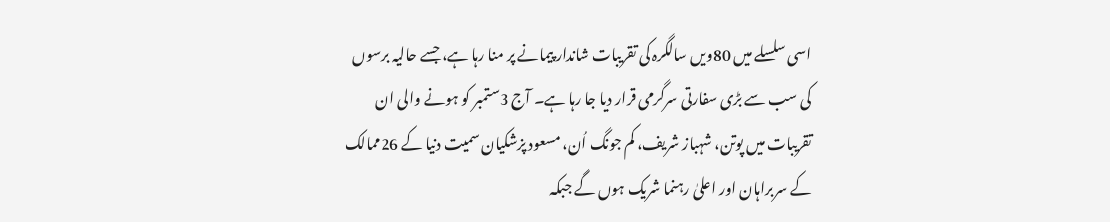اسی سلسلے میں 80ویں سالگرہ کی تقریبات شاندار پیمانے پر منا رہا ہے، جسے حالیہ برسوں کی سب سے بڑی سفارتی سرگرمی قرار دیا جا رہا ہے۔ آج 3ستمبر کو ہونے والی ان تقریبات میں پوتن، شہباز شریف، کم جونگ اُن، مسعود پزشکیان سمیت دنیا کے 26ممالک کے سربراہان اور اعلیٰ رہنما شریک ہوں گے جبکہ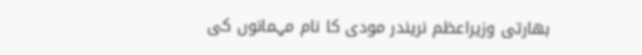بھارتی وزیراعظم نریندر مودی کا نام مہمانوں کی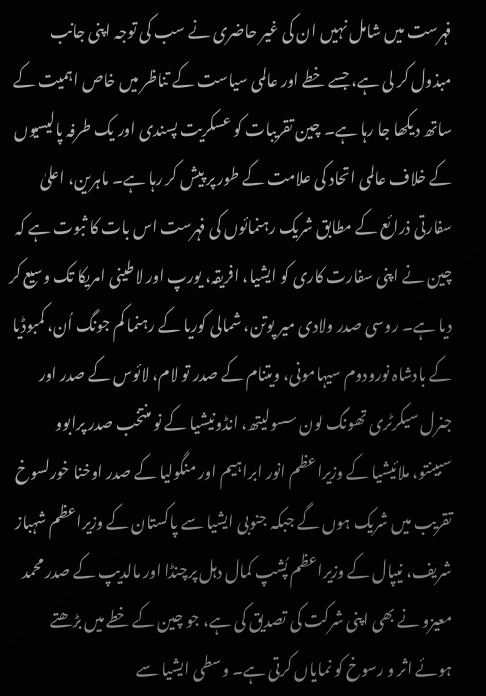فہرست میں شامل نہیں ان کی غیر حاضری نے سب کی توجہ اپنی جانب مبذول کر لی ہے، جسے خطے اور عالمی سیاست کے تناظر میں خاص اہمیت کے ساتھ دیکھا جا رہا ہے۔ چین تقریبات کو عسکریت پسندی اور یک طرفہ پالیسیوں کے خلاف عالمی اتحاد کی علامت کے طور پر پیش کر رہا ہے۔ ماہرین، اعلیٰ سفارتی ذرائع کے مطابق شریک رہنمائوں کی فہرست اس بات کا ثبوت ہے کہ چین نے اپنی سفارت کاری کو ایشیا، افریقہ، یورپ اور لاطینی امریکا تک وسیع کر دیا ہے۔ روسی صدر ولادی میر پوتن، شمالی کوریا کے رہنما کم جونگ اُن، کمبوڈیا کے بادشاہ نورودوم سیہامونی، ویتنام کے صدر تو لام، لائوس کے صدر اور جنرل سیکرٹری تھونگ لون سسولیتھ، انڈونیشیا کے نو منتخب صدر پرابوو سبینتو، ملائیشیا کے وزیراعظم انور ابراہیم اور منگولیا کے صدر اوخنا خورلسوخ تقریب میں شریک ہوں گے جبکہ جنوبی ایشیا سے پاکستان کے وزیراعظم شہباز شریف، نیپال کے وزیراعظم پُشپ کمال دہل پرچنڈا اور مالدیپ کے صدر محمد معیزو نے بھی اپنی شرکت کی تصدیق کی ہے، جو چین کے خطے میں بڑھتے ہوئے اثر و رسوخ کو نمایاں کرتی ہے۔ وسطی ایشیا سے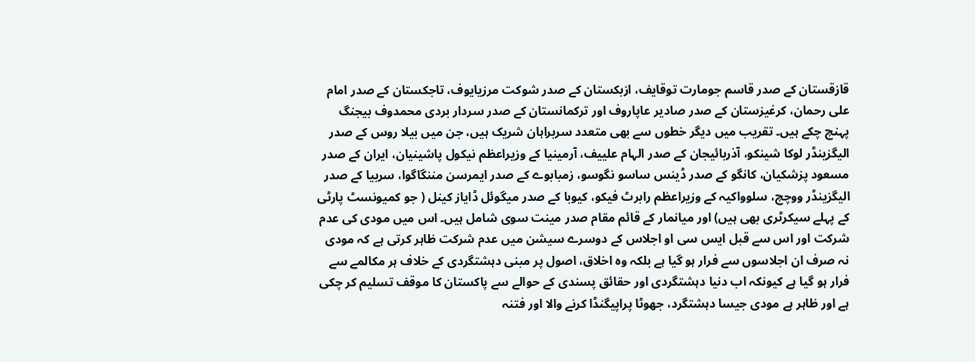قازقستان کے صدر قاسم جومارت توقایف، ازبکستان کے صدر شوکت مرزیایوف، تاجکستان کے صدر امام علی رحمان، کرغیزستان کے صدر صادیر عاپاروف اور ترکمانستان کے صدر سردار بردی محمدوف بیجنگ پہنچ چکے ہیں۔ تقریب میں دیگر خطوں سے بھی متعدد سربراہان شریک ہیں، جن میں بیلا روس کے صدر الیگزینڈر لوکا شینکو، آذربائیجان کے صدر الہام علییف، آرمینیا کے وزیراعظم نیکول پاشینیان، ایران کے صدر مسعود پزشکیان، کانگو کے صدر ڈینس ساسو نگوسو، زمبابوے کے صدر ایمرسن مننگاگوا، سربیا کے صدر الیگزینڈر ووچچ، سلوواکیہ کے وزیراعظم رابرٹ فیکو، کیوبا کے صدر میگوئل ڈایاز کینل ( جو کمیونسٹ پارٹی کے پہلے سیکرٹری بھی ہیں) اور میانمار کے قائم مقام صدر مینت سوی شامل ہیں۔ اس میں مودی کی عدم شرکت اور اس سے قبل ایس سی او اجلاس کے دوسرے سیشن میں عدم شرکت ظاہر کرتی ہے کہ مودی نہ صرف ان اجلاسوں سے فرار ہو گیا ہے بلکہ وہ اخلاق، اصول پر مبنی دہشتگردی کے خلاف ہر مکالمے سے فرار ہو گیا ہے کیونکہ اب دنیا دہشتگردی اور حقائق پسندی کے حوالے سے پاکستان کا موقف تسلیم کر چکی ہے اور ظاہر ہے مودی جیسا دہشتگرد، جھوٹا پراپیگنڈا کرنے والا اور فتنہ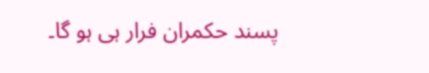پسند حکمران فرار ہی ہو گا۔